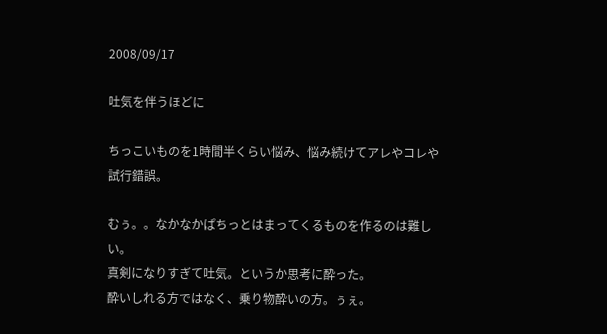2008/09/17

吐気を伴うほどに

ちっこいものを1時間半くらい悩み、悩み続けてアレやコレや試行錯誤。

むぅ。。なかなかぱちっとはまってくるものを作るのは難しい。
真剣になりすぎて吐気。というか思考に酔った。
酔いしれる方ではなく、乗り物酔いの方。ぅぇ。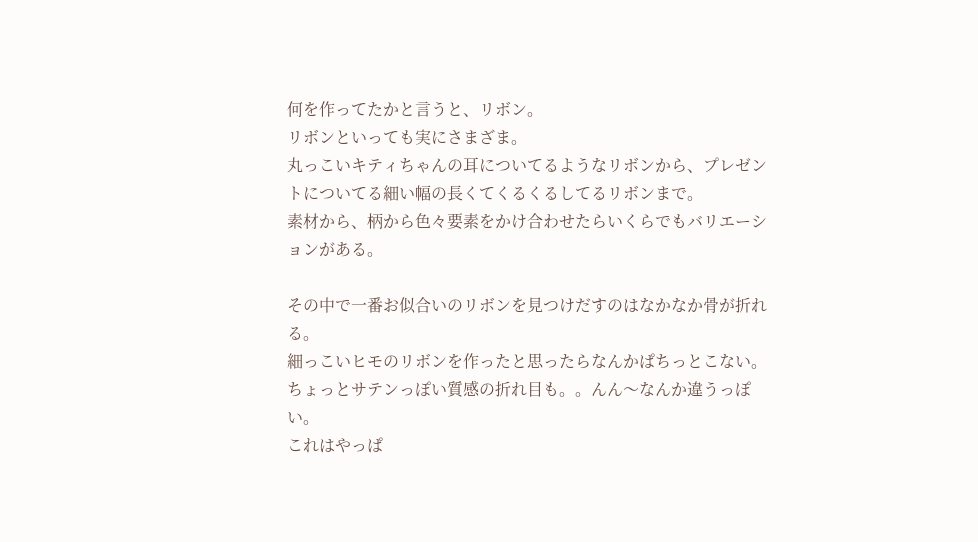何を作ってたかと言うと、リボン。
リボンといっても実にさまざま。
丸っこいキティちゃんの耳についてるようなリボンから、プレゼントについてる細い幅の長くてくるくるしてるリボンまで。
素材から、柄から色々要素をかけ合わせたらいくらでもバリエーションがある。

その中で一番お似合いのリボンを見つけだすのはなかなか骨が折れる。
細っこいヒモのリボンを作ったと思ったらなんかぱちっとこない。
ちょっとサテンっぽい質感の折れ目も。。んん〜なんか違うっぽい。
これはやっぱ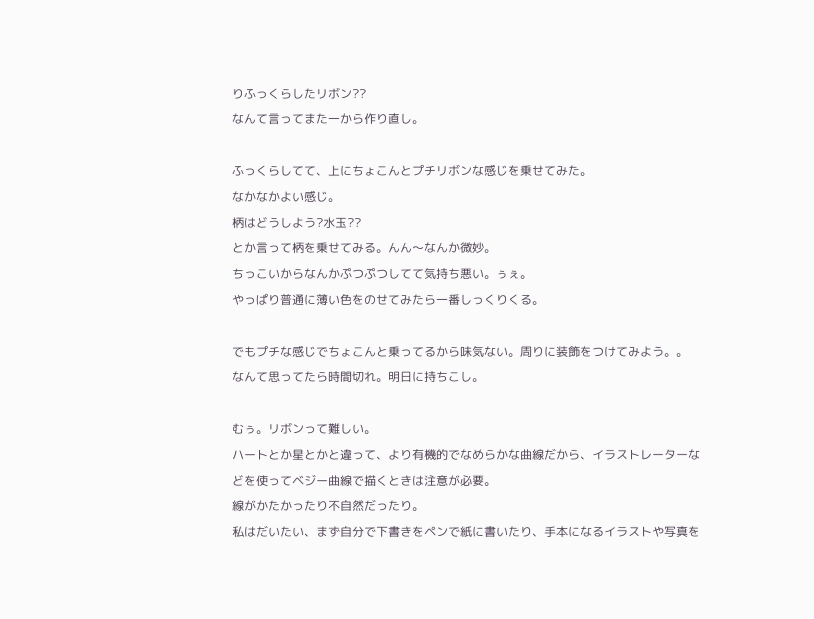りふっくらしたリボン??
なんて言ってまた一から作り直し。

ふっくらしてて、上にちょこんとプチリボンな感じを乗せてみた。
なかなかよい感じ。
柄はどうしよう?水玉??
とか言って柄を乗せてみる。んん〜なんか微妙。
ちっこいからなんかぷつぷつしてて気持ち悪い。ぅぇ。
やっぱり普通に薄い色をのせてみたら一番しっくりくる。

でもプチな感じでちょこんと乗ってるから味気ない。周りに装飾をつけてみよう。。
なんて思ってたら時間切れ。明日に持ちこし。

むぅ。リボンって難しい。
ハートとか星とかと違って、より有機的でなめらかな曲線だから、イラストレーターなどを使ってベジー曲線で描くときは注意が必要。
線がかたかったり不自然だったり。
私はだいたい、まず自分で下書きをペンで紙に書いたり、手本になるイラストや写真を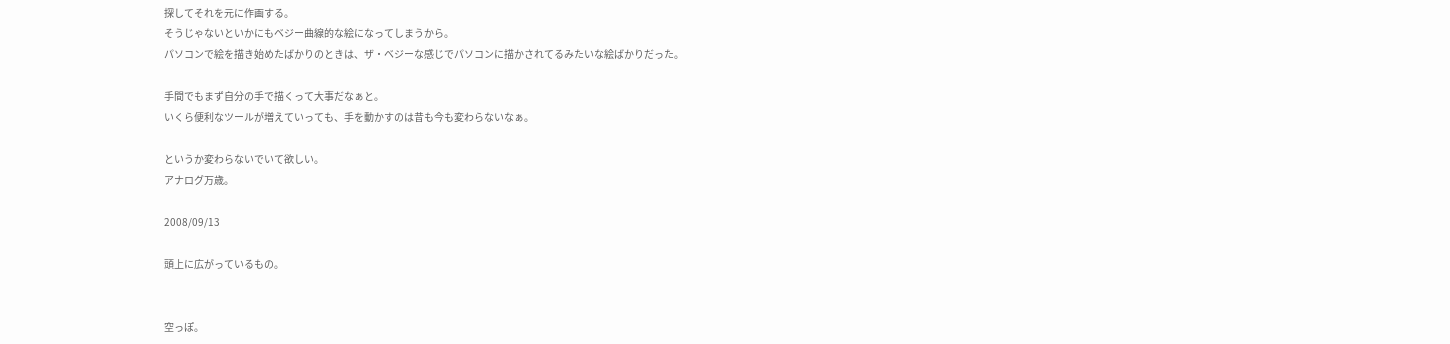探してそれを元に作画する。
そうじゃないといかにもベジー曲線的な絵になってしまうから。
パソコンで絵を描き始めたばかりのときは、ザ・ベジーな感じでパソコンに描かされてるみたいな絵ばかりだった。

手間でもまず自分の手で描くって大事だなぁと。
いくら便利なツールが増えていっても、手を動かすのは昔も今も変わらないなぁ。

というか変わらないでいて欲しい。
アナログ万歳。

2008/09/13

頭上に広がっているもの。


空っぽ。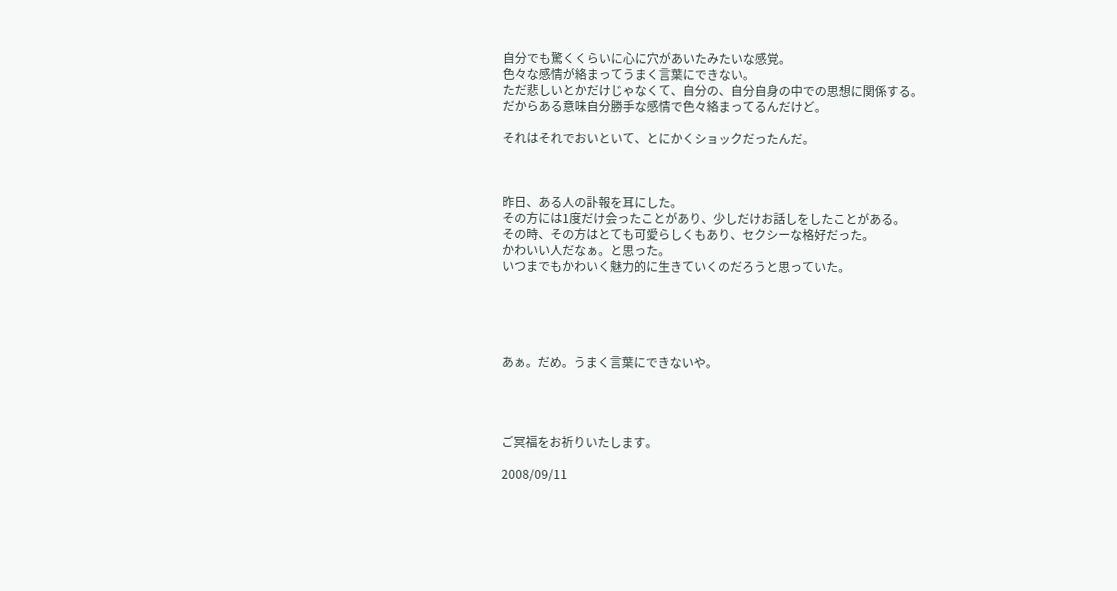自分でも驚くくらいに心に穴があいたみたいな感覚。
色々な感情が絡まってうまく言葉にできない。
ただ悲しいとかだけじゃなくて、自分の、自分自身の中での思想に関係する。
だからある意味自分勝手な感情で色々絡まってるんだけど。

それはそれでおいといて、とにかくショックだったんだ。



昨日、ある人の訃報を耳にした。
その方には1度だけ会ったことがあり、少しだけお話しをしたことがある。
その時、その方はとても可愛らしくもあり、セクシーな格好だった。
かわいい人だなぁ。と思った。
いつまでもかわいく魅力的に生きていくのだろうと思っていた。





あぁ。だめ。うまく言葉にできないや。




ご冥福をお祈りいたします。

2008/09/11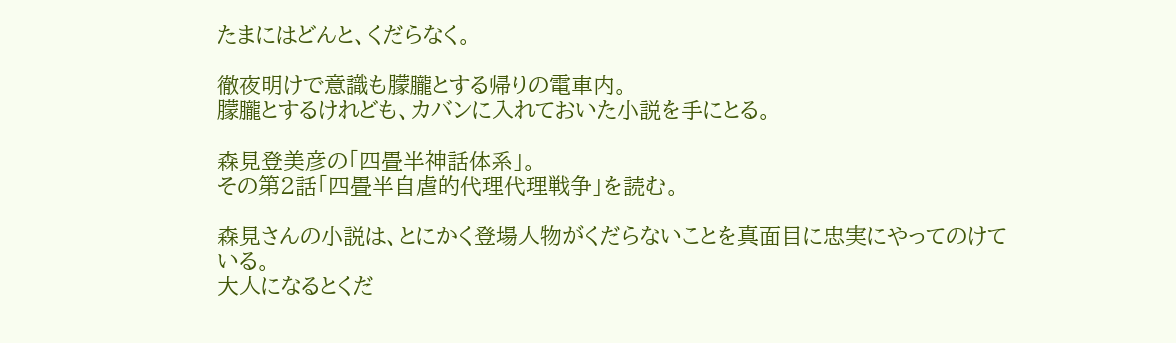たまにはどんと、くだらなく。

徹夜明けで意識も朦朧とする帰りの電車内。
朦朧とするけれども、カバンに入れておいた小説を手にとる。

森見登美彦の「四畳半神話体系」。
その第2話「四畳半自虐的代理代理戦争」を読む。

森見さんの小説は、とにかく登場人物がくだらないことを真面目に忠実にやってのけている。
大人になるとくだ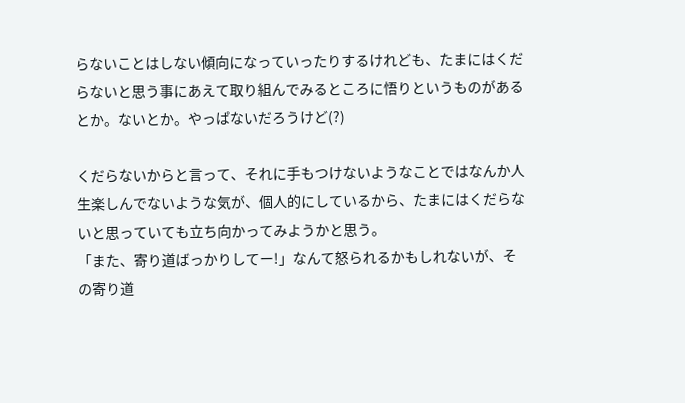らないことはしない傾向になっていったりするけれども、たまにはくだらないと思う事にあえて取り組んでみるところに悟りというものがあるとか。ないとか。やっぱないだろうけど(?)

くだらないからと言って、それに手もつけないようなことではなんか人生楽しんでないような気が、個人的にしているから、たまにはくだらないと思っていても立ち向かってみようかと思う。
「また、寄り道ばっかりしてー!」なんて怒られるかもしれないが、その寄り道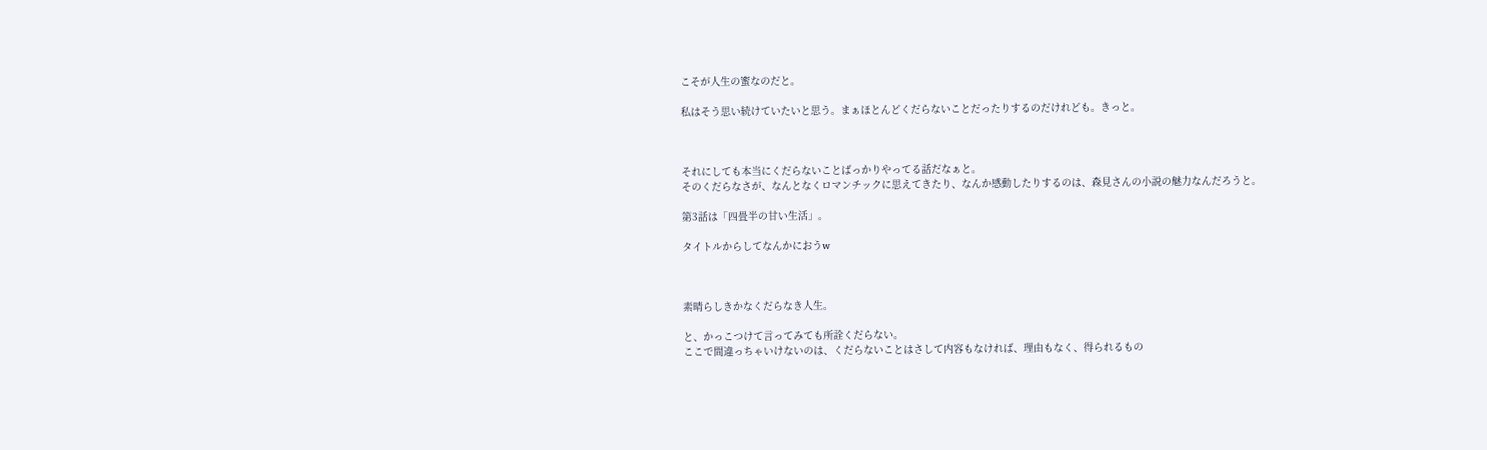こそが人生の蜜なのだと。

私はそう思い続けていたいと思う。まぁほとんどくだらないことだったりするのだけれども。きっと。



それにしても本当にくだらないことばっかりやってる話だなぁと。
そのくだらなさが、なんとなくロマンチックに思えてきたり、なんか感動したりするのは、森見さんの小説の魅力なんだろうと。

第3話は「四畳半の甘い生活」。

タイトルからしてなんかにおうw



素晴らしきかなくだらなき人生。

と、かっこつけて言ってみても所詮くだらない。
ここで間違っちゃいけないのは、くだらないことはさして内容もなければ、理由もなく、得られるもの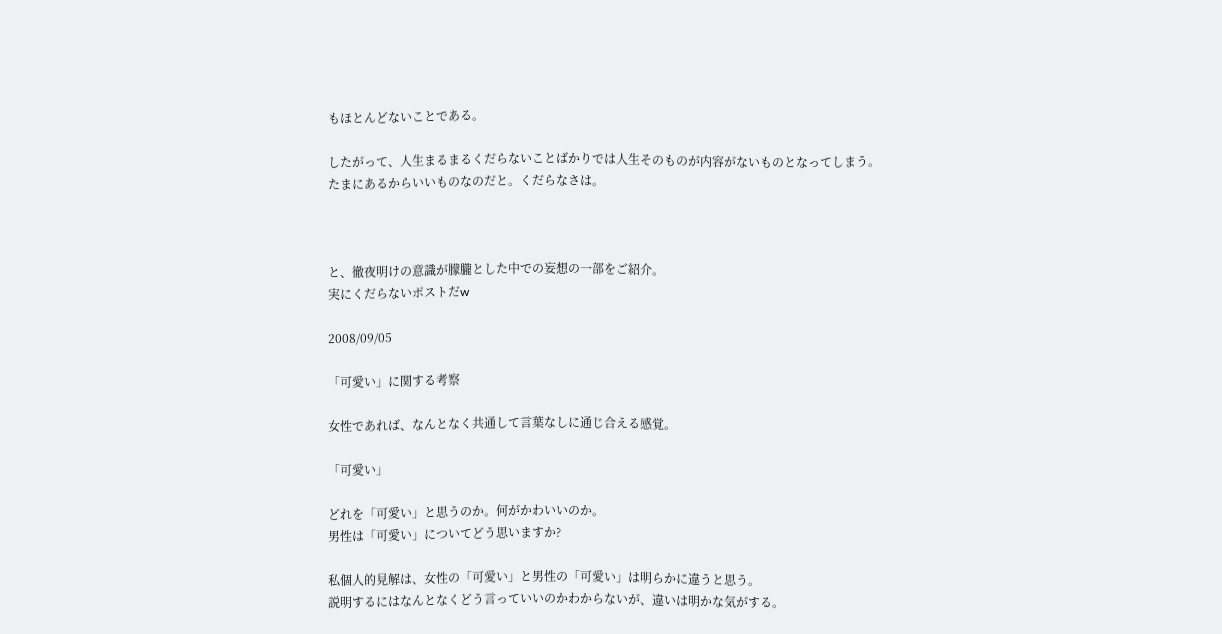もほとんどないことである。

したがって、人生まるまるくだらないことばかりでは人生そのものが内容がないものとなってしまう。
たまにあるからいいものなのだと。くだらなさは。



と、徹夜明けの意識が朦朧とした中での妄想の一部をご紹介。
実にくだらないポストだw

2008/09/05

「可愛い」に関する考察

女性であれば、なんとなく共通して言葉なしに通じ合える感覚。

「可愛い」

どれを「可愛い」と思うのか。何がかわいいのか。
男性は「可愛い」についてどう思いますか?

私個人的見解は、女性の「可愛い」と男性の「可愛い」は明らかに違うと思う。
説明するにはなんとなくどう言っていいのかわからないが、違いは明かな気がする。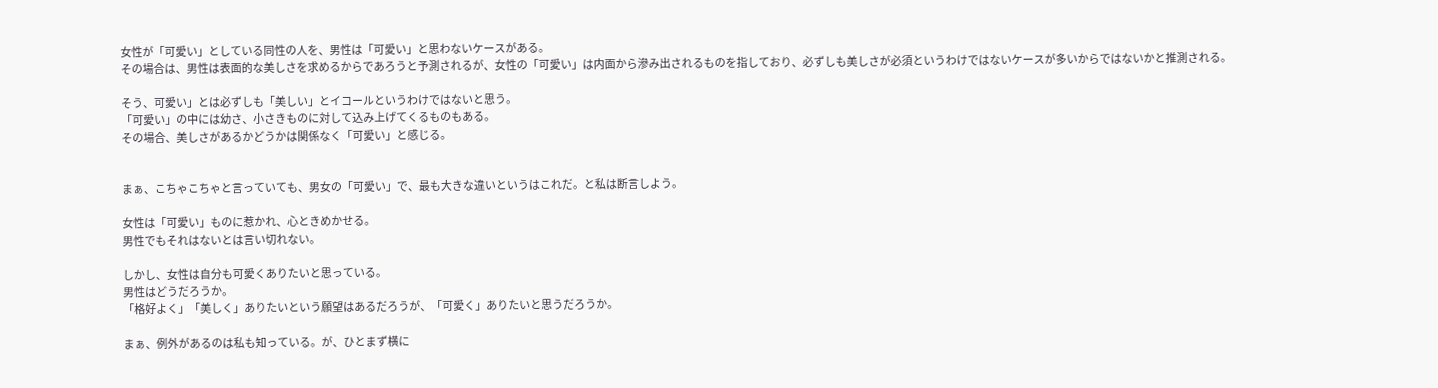女性が「可愛い」としている同性の人を、男性は「可愛い」と思わないケースがある。
その場合は、男性は表面的な美しさを求めるからであろうと予測されるが、女性の「可愛い」は内面から滲み出されるものを指しており、必ずしも美しさが必須というわけではないケースが多いからではないかと推測される。

そう、可愛い」とは必ずしも「美しい」とイコールというわけではないと思う。
「可愛い」の中には幼さ、小さきものに対して込み上げてくるものもある。
その場合、美しさがあるかどうかは関係なく「可愛い」と感じる。


まぁ、こちゃこちゃと言っていても、男女の「可愛い」で、最も大きな違いというはこれだ。と私は断言しよう。

女性は「可愛い」ものに惹かれ、心ときめかせる。
男性でもそれはないとは言い切れない。

しかし、女性は自分も可愛くありたいと思っている。
男性はどうだろうか。
「格好よく」「美しく」ありたいという願望はあるだろうが、「可愛く」ありたいと思うだろうか。

まぁ、例外があるのは私も知っている。が、ひとまず横に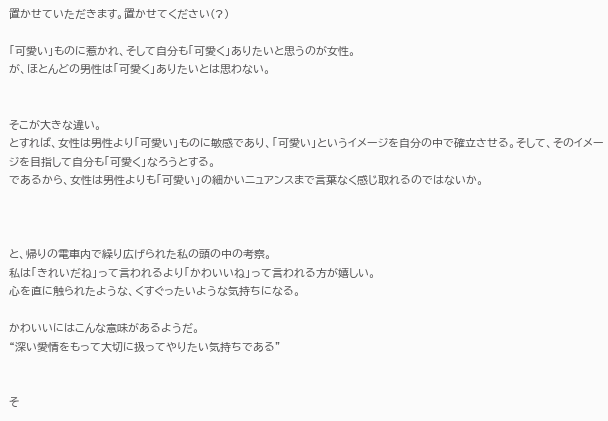置かせていただきます。置かせてください(?)

「可愛い」ものに惹かれ、そして自分も「可愛く」ありたいと思うのが女性。
が、ほとんどの男性は「可愛く」ありたいとは思わない。


そこが大きな違い。
とすれば、女性は男性より「可愛い」ものに敏感であり、「可愛い」というイメージを自分の中で確立させる。そして、そのイメージを目指して自分も「可愛く」なろうとする。
であるから、女性は男性よりも「可愛い」の細かいニュアンスまで言葉なく感じ取れるのではないか。



と、帰りの電車内で繰り広げられた私の頭の中の考察。
私は「きれいだね」って言われるより「かわいいね」って言われる方が嬉しい。
心を直に触られたような、くすぐったいような気持ちになる。

かわいいにはこんな意味があるようだ。
“深い愛情をもって大切に扱ってやりたい気持ちである”


そ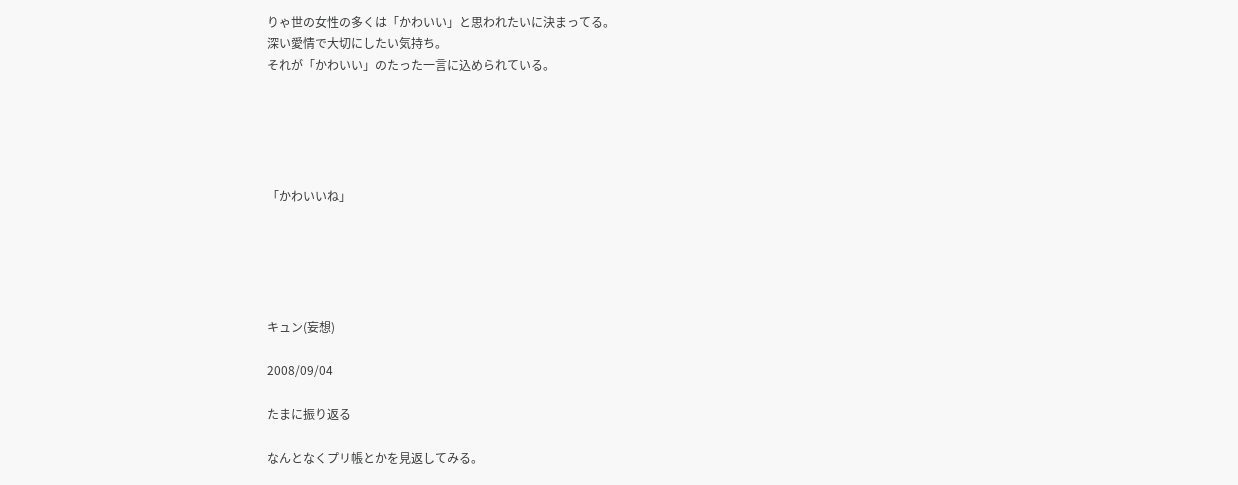りゃ世の女性の多くは「かわいい」と思われたいに決まってる。
深い愛情で大切にしたい気持ち。
それが「かわいい」のたった一言に込められている。





「かわいいね」





キュン(妄想)

2008/09/04

たまに振り返る

なんとなくプリ帳とかを見返してみる。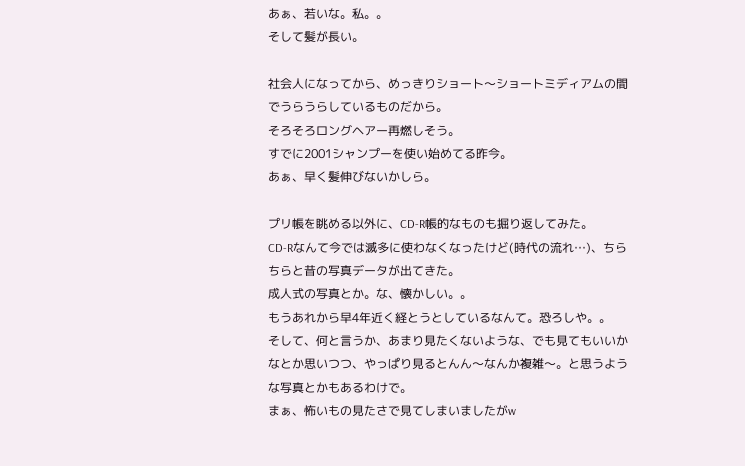あぁ、若いな。私。。
そして髪が長い。

社会人になってから、めっきりショート〜ショートミディアムの間でうらうらしているものだから。
そろそろロングヘアー再燃しそう。
すでに2001シャンプーを使い始めてる昨今。
あぁ、早く髪伸びないかしら。

プリ帳を眺める以外に、CD-R帳的なものも掘り返してみた。
CD-Rなんて今では滅多に使わなくなったけど(時代の流れ…)、ちらちらと昔の写真データが出てきた。
成人式の写真とか。な、懐かしい。。
もうあれから早4年近く経とうとしているなんて。恐ろしや。。
そして、何と言うか、あまり見たくないような、でも見てもいいかなとか思いつつ、やっぱり見るとんん〜なんか複雑〜。と思うような写真とかもあるわけで。
まぁ、怖いもの見たさで見てしまいましたがw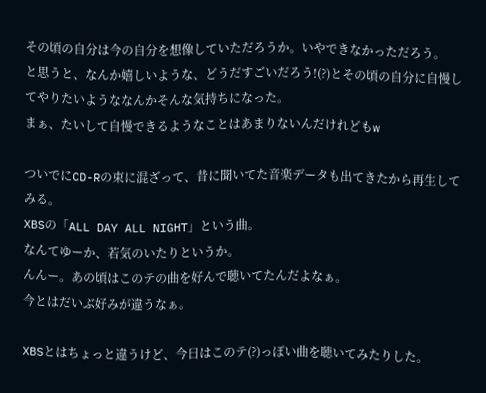その頃の自分は今の自分を想像していただろうか。いやできなかっただろう。
と思うと、なんか嬉しいような、どうだすごいだろう!(?)とその頃の自分に自慢してやりたいようななんかそんな気持ちになった。
まぁ、たいして自慢できるようなことはあまりないんだけれどもw

ついでにCD-Rの束に混ざって、昔に聞いてた音楽データも出てきたから再生してみる。
XBSの「ALL DAY ALL NIGHT」という曲。
なんてゆーか、若気のいたりというか。
んんー。あの頃はこのテの曲を好んで聴いてたんだよなぁ。
今とはだいぶ好みが違うなぁ。

XBSとはちょっと違うけど、今日はこのテ(?)っぽい曲を聴いてみたりした。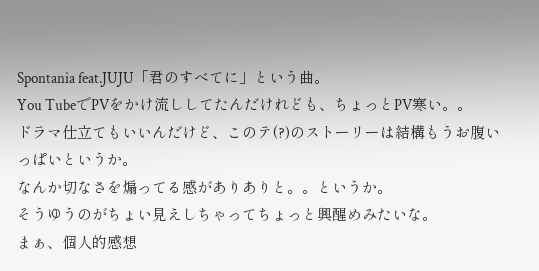Spontania feat.JUJU「君のすべてに」という曲。
You TubeでPVをかけ流ししてたんだけれども、ちょっとPV寒い。。
ドラマ仕立てもいいんだけど、このテ(?)のストーリーは結構もうお腹いっぱいというか。
なんか切なさを煽ってる感がありありと。。というか。
そうゆうのがちょい見えしちゃってちょっと興醒めみたいな。
まぁ、個人的感想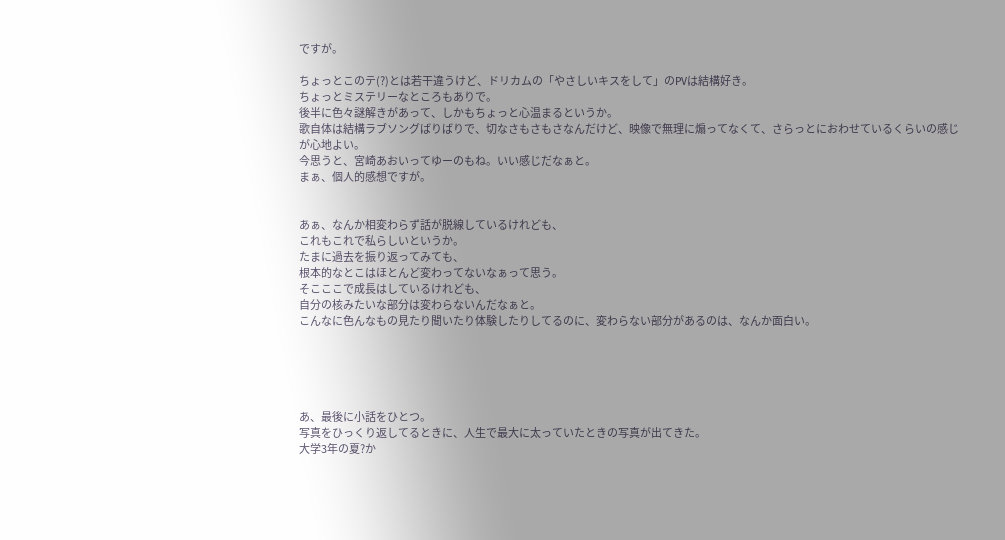ですが。

ちょっとこのテ(?)とは若干違うけど、ドリカムの「やさしいキスをして」のPVは結構好き。
ちょっとミステリーなところもありで。
後半に色々謎解きがあって、しかもちょっと心温まるというか。
歌自体は結構ラブソングばりばりで、切なさもさもさなんだけど、映像で無理に煽ってなくて、さらっとにおわせているくらいの感じが心地よい。
今思うと、宮崎あおいってゆーのもね。いい感じだなぁと。
まぁ、個人的感想ですが。


あぁ、なんか相変わらず話が脱線しているけれども、
これもこれで私らしいというか。
たまに過去を振り返ってみても、
根本的なとこはほとんど変わってないなぁって思う。
そこここで成長はしているけれども、
自分の核みたいな部分は変わらないんだなぁと。
こんなに色んなもの見たり聞いたり体験したりしてるのに、変わらない部分があるのは、なんか面白い。





あ、最後に小話をひとつ。
写真をひっくり返してるときに、人生で最大に太っていたときの写真が出てきた。
大学3年の夏?か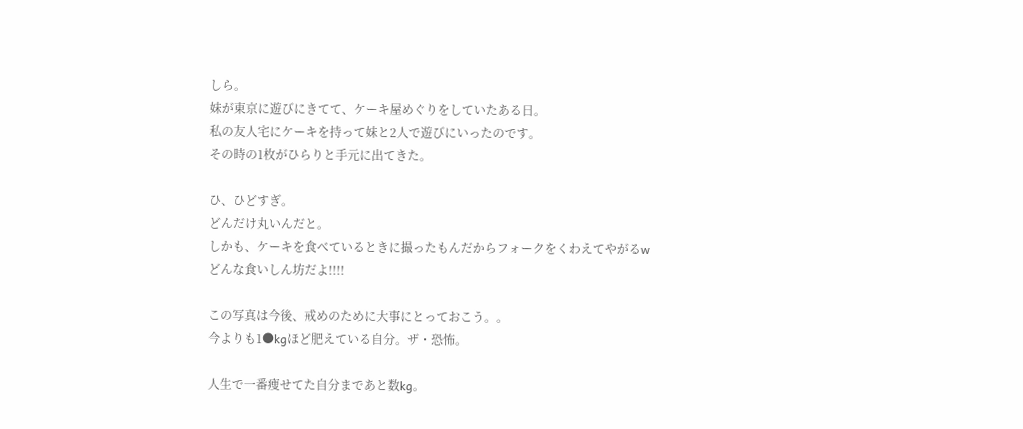しら。
妹が東京に遊びにきてて、ケーキ屋めぐりをしていたある日。
私の友人宅にケーキを持って妹と2人で遊びにいったのです。
その時の1枚がひらりと手元に出てきた。

ひ、ひどすぎ。
どんだけ丸いんだと。
しかも、ケーキを食べているときに撮ったもんだからフォークをくわえてやがるw
どんな食いしん坊だよ!!!!

この写真は今後、戒めのために大事にとっておこう。。
今よりも1●kgほど肥えている自分。ザ・恐怖。

人生で一番痩せてた自分まであと数kg。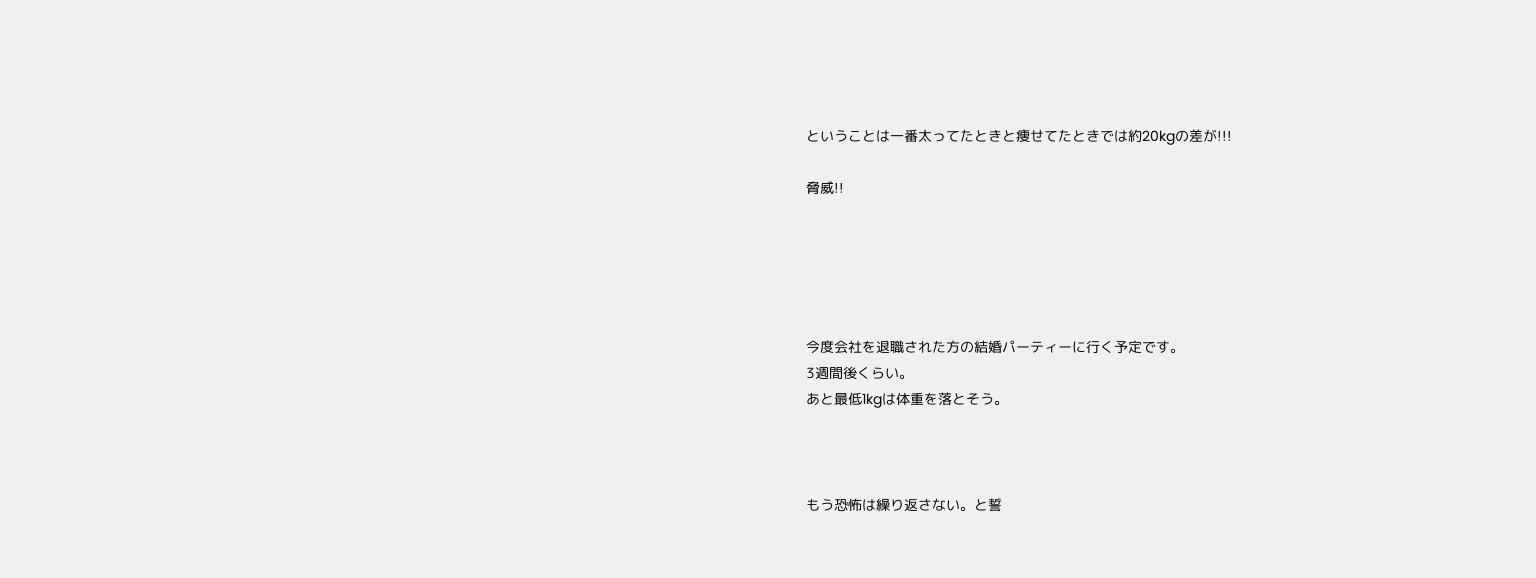ということは一番太ってたときと痩せてたときでは約20kgの差が!!!

脅威!!





今度会社を退職された方の結婚パーティーに行く予定です。
3週間後くらい。
あと最低1kgは体重を落とそう。



もう恐怖は繰り返さない。と誓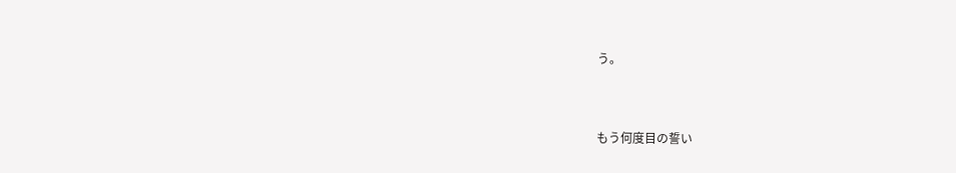う。



もう何度目の誓い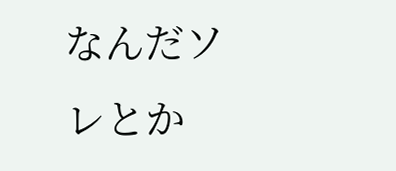なんだソレとか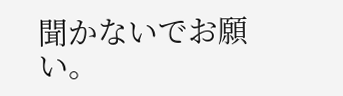聞かないでお願い。